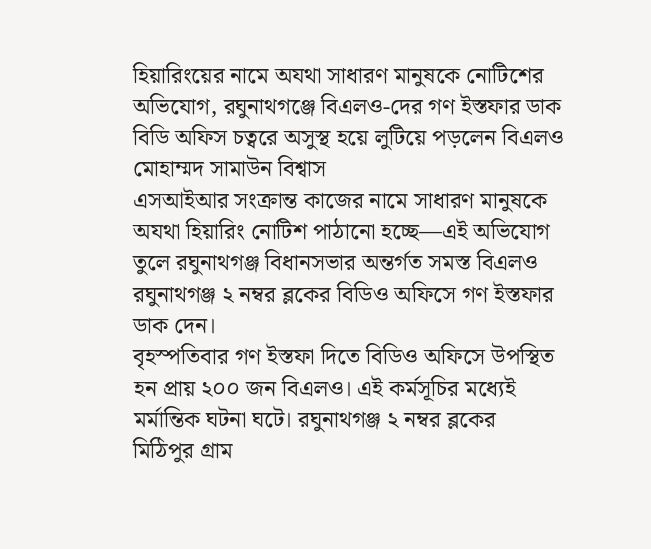হিয়ারিংয়ের নামে অযথা সাধারণ মানুষকে নোটিশের অভিযোগ, রঘুনাথগঞ্জে বিএলও-দের গণ ইস্তফার ডাক বিডি অফিস চত্বরে অসুস্থ হয়ে লুটিয়ে পড়লেন বিএলও মোহাম্মদ সামাউন বিশ্বাস
এসআইআর সংক্রান্ত কাজের নামে সাধারণ মানুষকে অযথা হিয়ারিং নোটিশ পাঠানো হচ্ছে—এই অভিযোগ তুলে রঘুনাথগঞ্জ বিধানসভার অন্তর্গত সমস্ত বিএলও রঘুনাথগঞ্জ ২ নম্বর ব্লকের বিডিও অফিসে গণ ইস্তফার ডাক দেন।
বৃহস্পতিবার গণ ইস্তফা দিতে বিডিও অফিসে উপস্থিত হন প্রায় ২০০ জন বিএলও। এই কর্মসূচির মধ্যেই মর্মান্তিক ঘটনা ঘটে। রঘুনাথগঞ্জ ২ নম্বর ব্লকের মিঠিপুর গ্রাম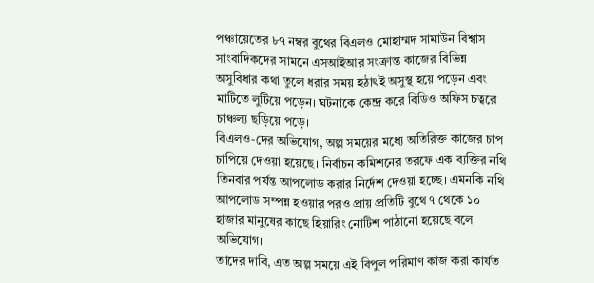পঞ্চায়েতের ৮৭ নম্বর বুথের বিএলও মোহাম্মদ সামাউন বিশ্বাস সাংবাদিকদের সামনে এসআইআর সংক্রান্ত কাজের বিভিন্ন অসুবিধার কথা তুলে ধরার সময় হঠাৎই অসুস্থ হয়ে পড়েন এবং মাটিতে লুটিয়ে পড়েন। ঘটনাকে কেন্দ্র করে বিডিও অফিস চত্বরে চাঞ্চল্য ছড়িয়ে পড়ে।
বিএলও-দের অভিযোগ, অল্প সময়ের মধ্যে অতিরিক্ত কাজের চাপ চাপিয়ে দেওয়া হয়েছে। নির্বাচন কমিশনের তরফে এক ব্যক্তির নথি তিনবার পর্যন্ত আপলোড করার নির্দেশ দেওয়া হচ্ছে। এমনকি নথি আপলোড সম্পন্ন হওয়ার পরও প্রায় প্রতিটি বুথে ৭ থেকে ১০ হাজার মানুষের কাছে হিয়ারিং নোটিশ পাঠানো হয়েছে বলে অভিযোগ।
তাদের দাবি, এত অল্প সময়ে এই বিপুল পরিমাণ কাজ করা কার্যত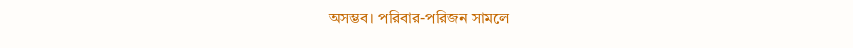অসম্ভব। পরিবার-পরিজন সামলে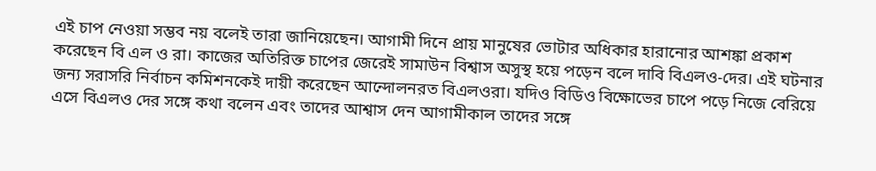এই চাপ নেওয়া সম্ভব নয় বলেই তারা জানিয়েছেন। আগামী দিনে প্রায় মানুষের ভোটার অধিকার হারানোর আশঙ্কা প্রকাশ করেছেন বি এল ও রা। কাজের অতিরিক্ত চাপের জেরেই সামাউন বিশ্বাস অসুস্থ হয়ে পড়েন বলে দাবি বিএলও-দের। এই ঘটনার জন্য সরাসরি নির্বাচন কমিশনকেই দায়ী করেছেন আন্দোলনরত বিএলওরা। যদিও বিডিও বিক্ষোভের চাপে পড়ে নিজে বেরিয়ে এসে বিএলও দের সঙ্গে কথা বলেন এবং তাদের আশ্বাস দেন আগামীকাল তাদের সঙ্গে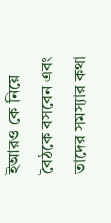ইআরও কে নিয়ে বৈঠকে বসবেন এবং তাদের সমস্যার কথা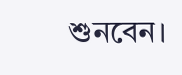শুনবেন।